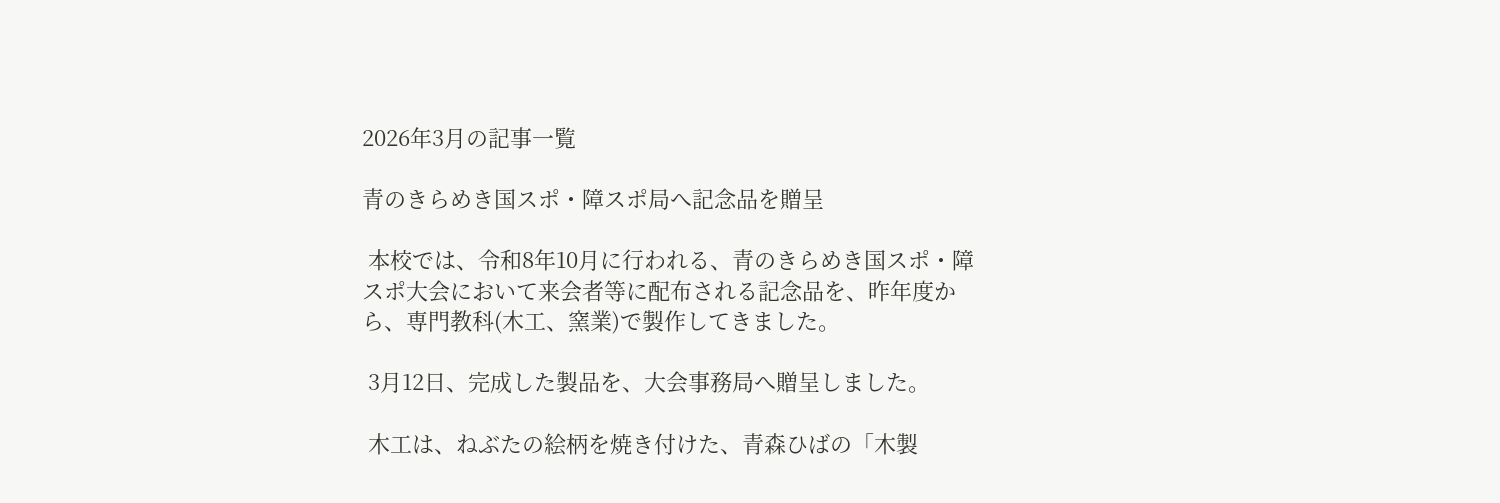2026年3月の記事一覧

青のきらめき国スポ・障スポ局へ記念品を贈呈

 本校では、令和8年10月に行われる、青のきらめき国スポ・障スポ大会において来会者等に配布される記念品を、昨年度から、専門教科(木工、窯業)で製作してきました。

 3月12日、完成した製品を、大会事務局へ贈呈しました。

 木工は、ねぶたの絵柄を焼き付けた、青森ひばの「木製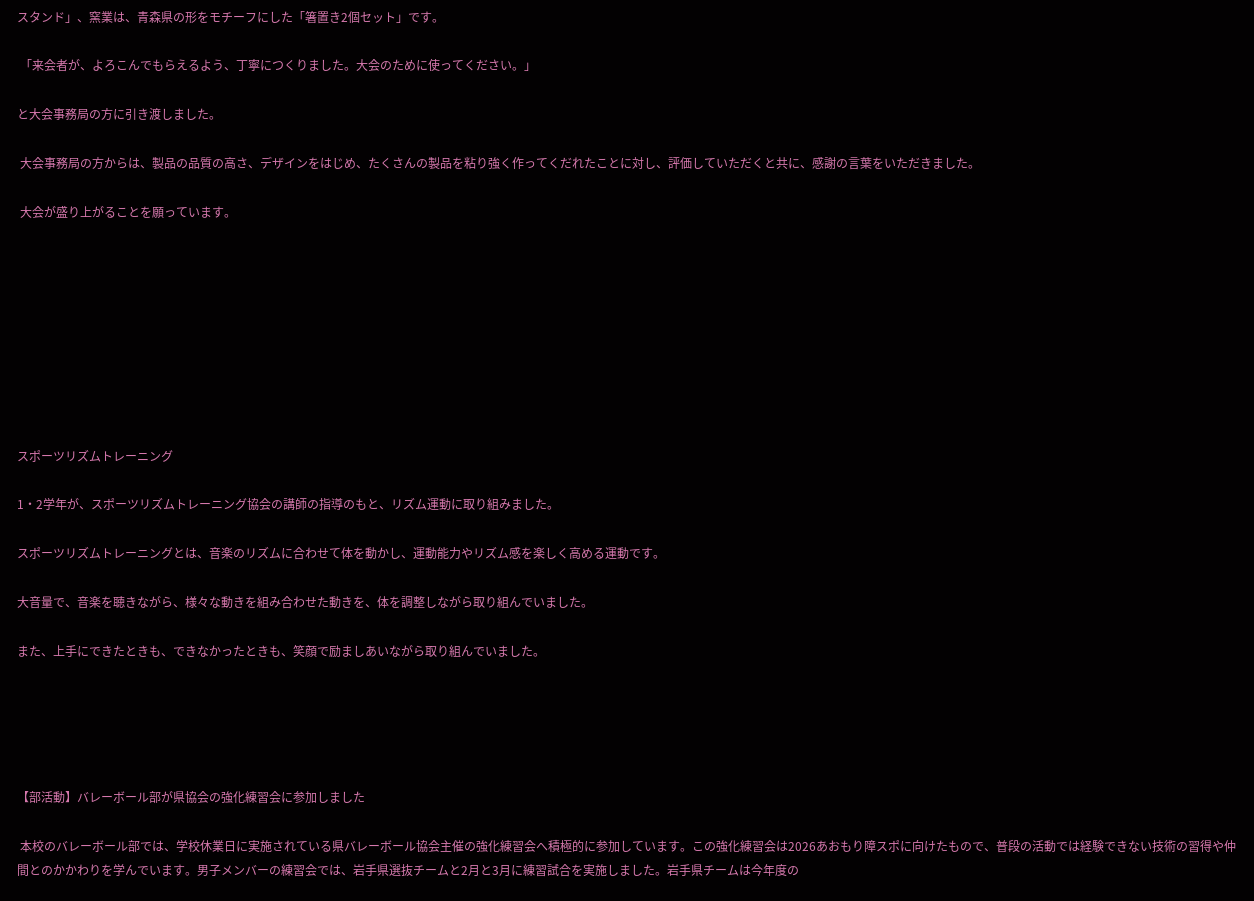スタンド」、窯業は、青森県の形をモチーフにした「箸置き2個セット」です。

 「来会者が、よろこんでもらえるよう、丁寧につくりました。大会のために使ってください。」

と大会事務局の方に引き渡しました。

 大会事務局の方からは、製品の品質の高さ、デザインをはじめ、たくさんの製品を粘り強く作ってくだれたことに対し、評価していただくと共に、感謝の言葉をいただきました。

 大会が盛り上がることを願っています。









スポーツリズムトレーニング

1・2学年が、スポーツリズムトレーニング協会の講師の指導のもと、リズム運動に取り組みました。

スポーツリズムトレーニングとは、音楽のリズムに合わせて体を動かし、運動能力やリズム感を楽しく高める運動です。

大音量で、音楽を聴きながら、様々な動きを組み合わせた動きを、体を調整しながら取り組んでいました。

また、上手にできたときも、できなかったときも、笑顔で励ましあいながら取り組んでいました。





【部活動】バレーボール部が県協会の強化練習会に参加しました

 本校のバレーボール部では、学校休業日に実施されている県バレーボール協会主催の強化練習会へ積極的に参加しています。この強化練習会は2026あおもり障スポに向けたもので、普段の活動では経験できない技術の習得や仲間とのかかわりを学んでいます。男子メンバーの練習会では、岩手県選抜チームと2月と3月に練習試合を実施しました。岩手県チームは今年度の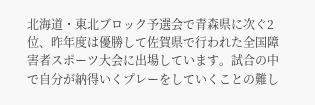北海道・東北ブロック予選会で青森県に次ぐ2位、昨年度は優勝して佐賀県で行われた全国障害者スポーツ大会に出場しています。試合の中で自分が納得いくプレーをしていくことの難し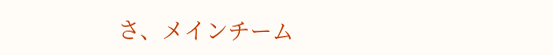さ、メインチーム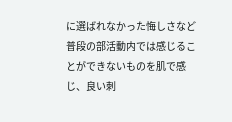に選ばれなかった悔しさなど普段の部活動内では感じることができないものを肌で感じ、良い刺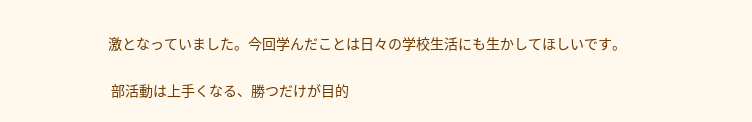激となっていました。今回学んだことは日々の学校生活にも生かしてほしいです。

 部活動は上手くなる、勝つだけが目的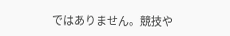ではありません。競技や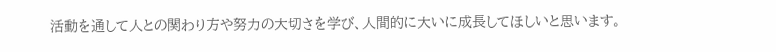活動を通して人との関わり方や努力の大切さを学び、人間的に大いに成長してほしいと思います。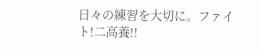日々の練習を大切に。ファイト!二高養!!